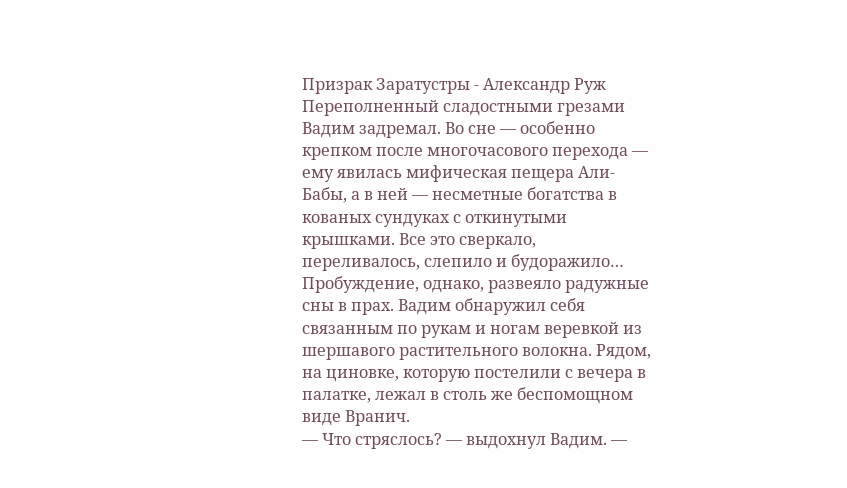Призрак Заратустры - Александр Руж
Переполненный сладостными грезами Вадим задремал. Во сне — особенно крепком после многочасового перехода — ему явилась мифическая пещера Али-Бабы, а в ней — несметные богатства в кованых сундуках с откинутыми крышками. Все это сверкало, переливалось, слепило и будоражило…
Пробуждение, однако, развеяло радужные сны в прах. Вадим обнаружил себя связанным по рукам и ногам веревкой из шершавого растительного волокна. Рядом, на циновке, которую постелили с вечера в палатке, лежал в столь же беспомощном виде Вранич.
— Что стряслось? — выдохнул Вадим. —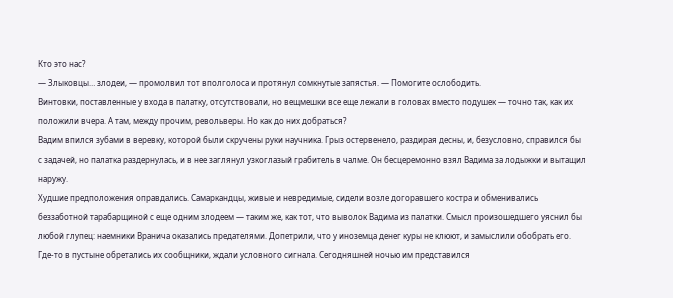Кто это нас?
— Злыковцы… злодеи, — промолвил тот вполголоса и протянул сомкнутые запястья. — Помогите ослободить.
Винтовки, поставленные у входа в палатку, отсутствовали, но вещмешки все еще лежали в головах вместо подушек — точно так, как их положили вчера. А там, между прочим, револьверы. Но как до них добраться?
Вадим впился зубами в веревку, которой были скручены руки научника. Грыз остервенело, раздирая десны, и, безусловно, справился бы с задачей, но палатка раздернулась, и в нее заглянул узкоглазый грабитель в чалме. Он бесцеремонно взял Вадима за лодыжки и вытащил наружу.
Худшие предположения оправдались. Самаркандцы, живые и невредимые, сидели возле догоравшего костра и обменивались беззаботной тарабарщиной с еще одним злодеем — таким же, как тот, что выволок Вадима из палатки. Смысл произошедшего уяснил бы любой глупец: наемники Вранича оказались предателями. Допетрили, что у иноземца денег куры не клюют, и замыслили обобрать его. Где-то в пустыне обретались их сообщники, ждали условного сигнала. Сегодняшней ночью им представился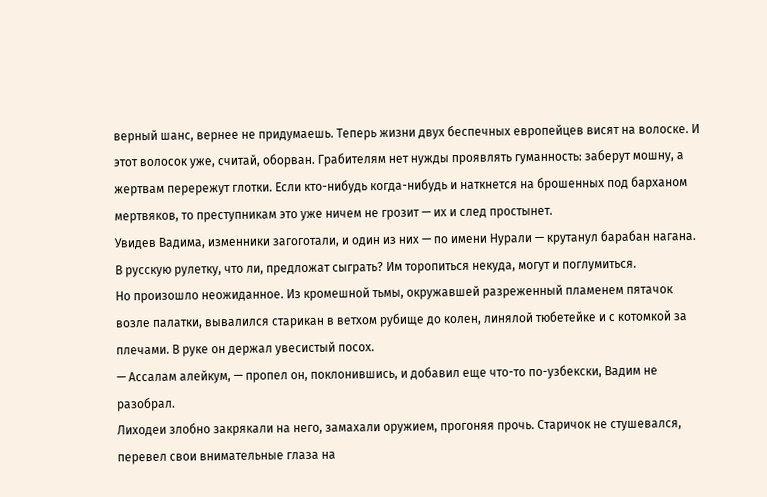верный шанс, вернее не придумаешь. Теперь жизни двух беспечных европейцев висят на волоске. И этот волосок уже, считай, оборван. Грабителям нет нужды проявлять гуманность: заберут мошну, а жертвам перережут глотки. Если кто-нибудь когда-нибудь и наткнется на брошенных под барханом мертвяков, то преступникам это уже ничем не грозит — их и след простынет.
Увидев Вадима, изменники загоготали, и один из них — по имени Нурали — крутанул барабан нагана. В русскую рулетку, что ли, предложат сыграть? Им торопиться некуда, могут и поглумиться.
Но произошло неожиданное. Из кромешной тьмы, окружавшей разреженный пламенем пятачок возле палатки, вывалился старикан в ветхом рубище до колен, линялой тюбетейке и с котомкой за плечами. В руке он держал увесистый посох.
— Ассалам алейкум, — пропел он, поклонившись, и добавил еще что-то по-узбекски, Вадим не разобрал.
Лиходеи злобно закрякали на него, замахали оружием, прогоняя прочь. Старичок не стушевался, перевел свои внимательные глаза на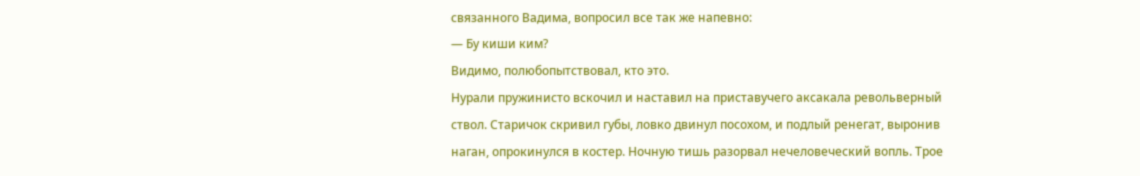связанного Вадима, вопросил все так же напевно:
— Бу киши ким?
Видимо, полюбопытствовал, кто это.
Нурали пружинисто вскочил и наставил на приставучего аксакала револьверный ствол. Старичок скривил губы, ловко двинул посохом, и подлый ренегат, выронив наган, опрокинулся в костер. Ночную тишь разорвал нечеловеческий вопль. Трое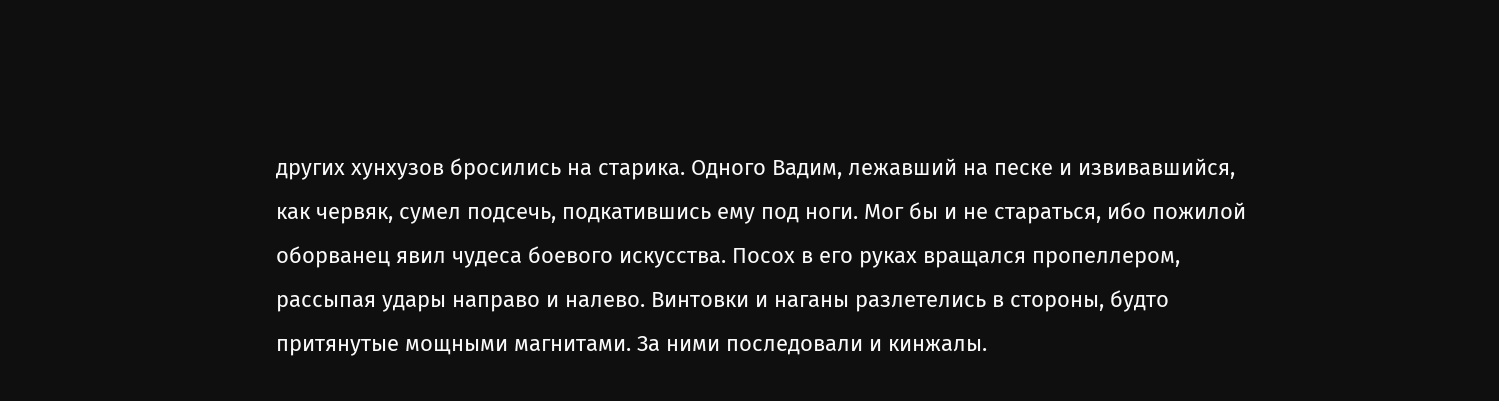других хунхузов бросились на старика. Одного Вадим, лежавший на песке и извивавшийся, как червяк, сумел подсечь, подкатившись ему под ноги. Мог бы и не стараться, ибо пожилой оборванец явил чудеса боевого искусства. Посох в его руках вращался пропеллером, рассыпая удары направо и налево. Винтовки и наганы разлетелись в стороны, будто притянутые мощными магнитами. За ними последовали и кинжалы.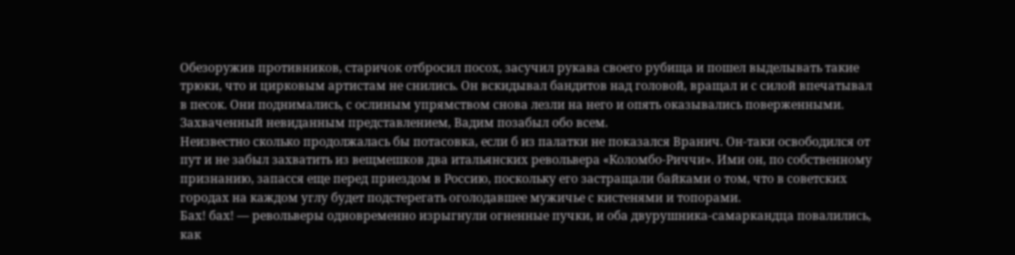Обезоружив противников, старичок отбросил посох, засучил рукава своего рубища и пошел выделывать такие трюки, что и цирковым артистам не снились. Он вскидывал бандитов над головой, вращал и с силой впечатывал в песок. Они поднимались, с ослиным упрямством снова лезли на него и опять оказывались поверженными. Захваченный невиданным представлением, Вадим позабыл обо всем.
Неизвестно сколько продолжалась бы потасовка, если б из палатки не показался Вранич. Он-таки освободился от пут и не забыл захватить из вещмешков два итальянских револьвера «Коломбо-Риччи». Ими он, по собственному признанию, запасся еще перед приездом в Россию, поскольку его застращали байками о том, что в советских городах на каждом углу будет подстерегать оголодавшее мужичье с кистенями и топорами.
Бах! бах! — револьверы одновременно изрыгнули огненные пучки, и оба двурушника-самаркандца повалились, как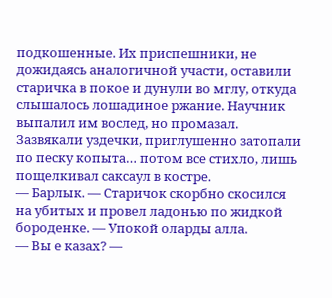подкошенные. Их приспешники, не дожидаясь аналогичной участи, оставили старичка в покое и дунули во мглу, откуда слышалось лошадиное ржание. Научник выпалил им вослед, но промазал. Зазвякали уздечки, приглушенно затопали по песку копыта… потом все стихло, лишь пощелкивал саксаул в костре.
— Барлык. — Старичок скорбно скосился на убитых и провел ладонью по жидкой бороденке. — Упокой оларды алла.
— Вы е казах? —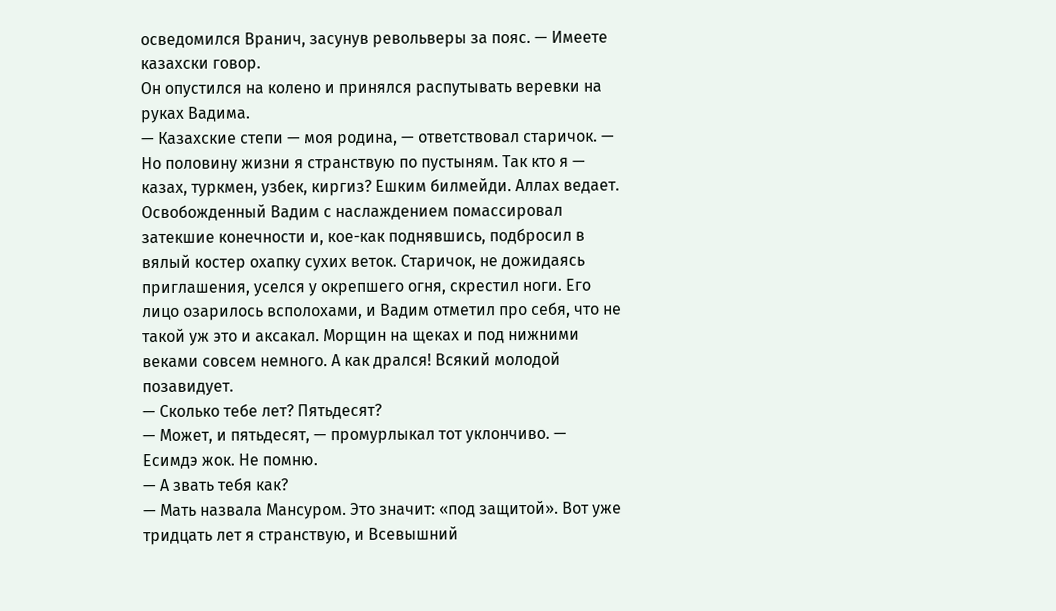осведомился Вранич, засунув револьверы за пояс. — Имеете казахски говор.
Он опустился на колено и принялся распутывать веревки на руках Вадима.
— Казахские степи — моя родина, — ответствовал старичок. — Но половину жизни я странствую по пустыням. Так кто я — казах, туркмен, узбек, киргиз? Ешким билмейди. Аллах ведает.
Освобожденный Вадим с наслаждением помассировал затекшие конечности и, кое-как поднявшись, подбросил в вялый костер охапку сухих веток. Старичок, не дожидаясь приглашения, уселся у окрепшего огня, скрестил ноги. Его лицо озарилось всполохами, и Вадим отметил про себя, что не такой уж это и аксакал. Морщин на щеках и под нижними веками совсем немного. А как дрался! Всякий молодой позавидует.
— Сколько тебе лет? Пятьдесят?
— Может, и пятьдесят, — промурлыкал тот уклончиво. — Есимдэ жок. Не помню.
— А звать тебя как?
— Мать назвала Мансуром. Это значит: «под защитой». Вот уже тридцать лет я странствую, и Всевышний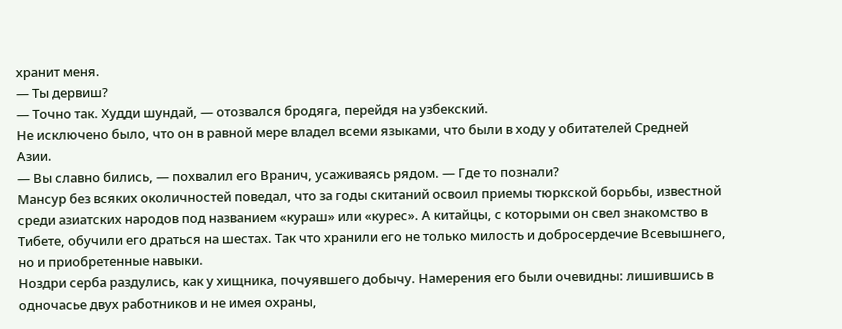хранит меня.
— Ты дервиш?
— Точно так. Худди шундай, — отозвался бродяга, перейдя на узбекский.
Не исключено было, что он в равной мере владел всеми языками, что были в ходу у обитателей Средней Азии.
— Вы славно бились, — похвалил его Вранич, усаживаясь рядом. — Где то познали?
Мансур без всяких околичностей поведал, что за годы скитаний освоил приемы тюркской борьбы, известной среди азиатских народов под названием «кураш» или «курес». А китайцы, с которыми он свел знакомство в Тибете, обучили его драться на шестах. Так что хранили его не только милость и добросердечие Всевышнего, но и приобретенные навыки.
Ноздри серба раздулись, как у хищника, почуявшего добычу. Намерения его были очевидны: лишившись в одночасье двух работников и не имея охраны,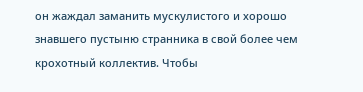он жаждал заманить мускулистого и хорошо знавшего пустыню странника в свой более чем крохотный коллектив. Чтобы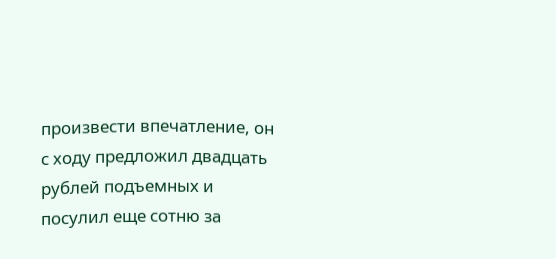произвести впечатление, он с ходу предложил двадцать рублей подъемных и посулил еще сотню за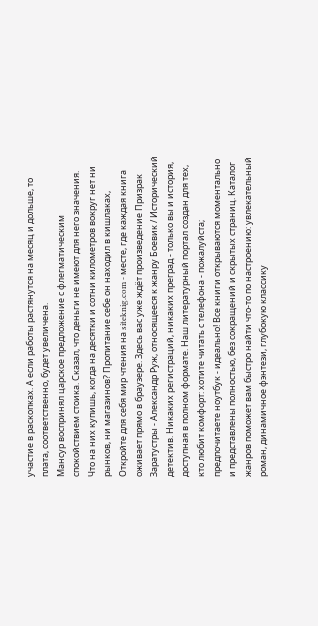участие в раскопках. А если работы растянутся на месяц и дольше, то плата, соответственно, будет увеличена.
Мансур воспринял царское предложение с флегматическим спокойствием стоика. Сказал, что деньги не имеют для него значения. Что на них купишь, когда на десятки и сотни километров вокруг нет ни рынков, ни магазинов? Пропитание себе он находил в кишлаках,
Откройте для себя мир чтения на siteknig.com - месте, где каждая книга оживает прямо в браузере. Здесь вас уже ждёт произведение Призрак Заратустры - Александр Руж, относящееся к жанру Боевик / Исторический детектив. Никаких регистраций, никаких преград - только вы и история, доступная в полном формате. Наш литературный портал создан для тех, кто любит комфорт: хотите читать с телефона - пожалуйста; предпочитаете ноутбук - идеально! Все книги открываются моментально и представлены полностью, без сокращений и скрытых страниц. Каталог жанров поможет вам быстро найти что-то по настроению: увлекательный роман, динамичное фэнтези, глубокую классику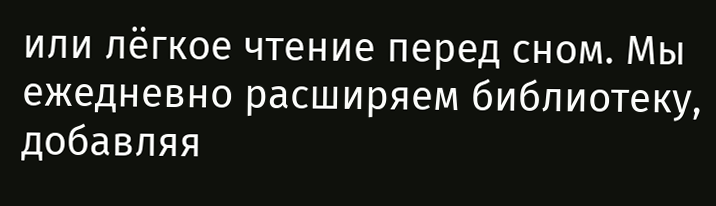или лёгкое чтение перед сном. Мы ежедневно расширяем библиотеку, добавляя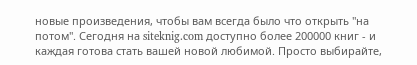новые произведения, чтобы вам всегда было что открыть "на потом". Сегодня на siteknig.com доступно более 200000 книг - и каждая готова стать вашей новой любимой. Просто выбирайте,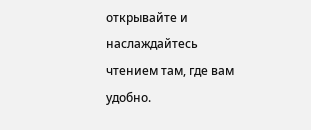открывайте и наслаждайтесь чтением там, где вам удобно.